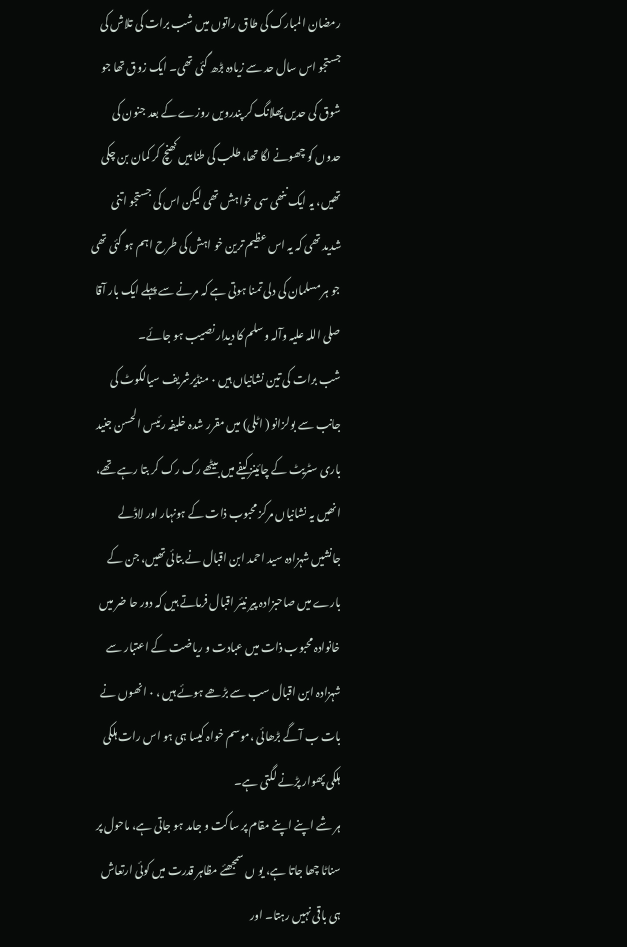رمضان المبارک کی طاق راتوں میں شب برات کی تلاش کی جستجو اس سال حد سے زیادہ بڑھ گئی تھی۔ ایک زوق تھا جو شوق کی حدیں پھلانگ کر پندرویں روزے کے بعد جنون کی حدوں کو چھونے لگا تھا، طلب کی طنابیں کھنچ کر کمان بن چکی تھیں، یہ ایک ننھی سی خواہش تھی لیکن اس کی جستجو اتنی شدید تھی کہ یہ اس عظیم ترین خو اہش کی طرح اہم ہو گئی تھی جو ہر مسلمان کی دلی تمنا ہوتی ہے کہ مرنے سے پہلے ایک بار آقا صلی اللہ علیہ وآلہ وسلم کا دیدار نصیب ہو جائے۔
شب برات کی تین نشانیاں ہیں ٠ منڈیرشریف سیالکوٹ کی جانب سے بولزانو ( اٹلی) میں مقرر شدہ خلیفہ رئیس الحسن جنید باری سٹریٹ کے چائینز کیفے میں بیٹھے رک رک کر بتا رہے تھے، انھیں یہ نشانیاں مرکز محبوب ذات کے ہونہار اور لاڈلے جانشیں شہزادہ سید احمد ابن اقبال نے بتائی تھیں، جن کے بارے میں صاحبزادہ پیر نیئر اقبال فرماتے ہیں کہ دور حا ضر میں خانوادہ محبوب ذات میں عبادت و ریاضت کے اعتبار سے شہزادہ ابن اقبال سب سے بڑھے ہوئے ہیں ، ٠ انھوں نے بات ب آگے بڑھائی ،موسم خواہ کیسا ہی ہو اس رات ہلکی ہلکی پھوار پڑنے لگتی ہے۔
ہر شے اپنے اپنے مقام پر ساکت و جامد ہو جاتی ہے، ماحول پر سناٹا چھا جاتا ہے، یو ں سمجھئے مظاہر قدرت میں کوئی ارتعاش ہی باقی نہیں رہتا۔ اور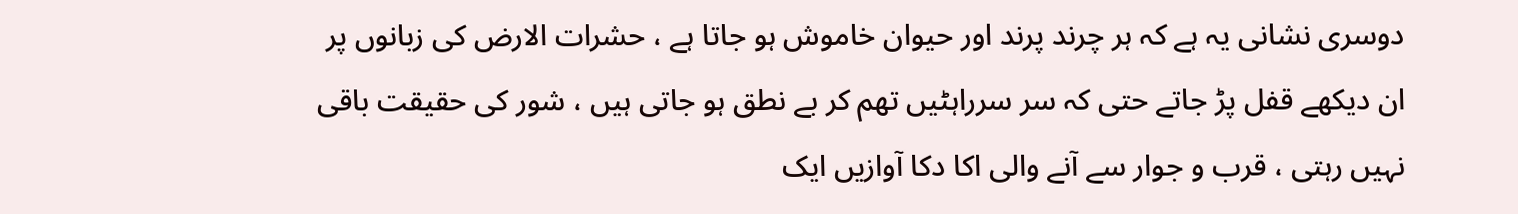دوسری نشانی یہ ہے کہ ہر چرند پرند اور حیوان خاموش ہو جاتا ہے ، حشرات الارض کی زبانوں پر ان دیکھے قفل پڑ جاتے حتی کہ سر سرراہٹیں تھم کر بے نطق ہو جاتی ہیں ، شور کی حقیقت باقی نہیں رہتی ، قرب و جوار سے آنے والی اکا دکا آوازیں ایک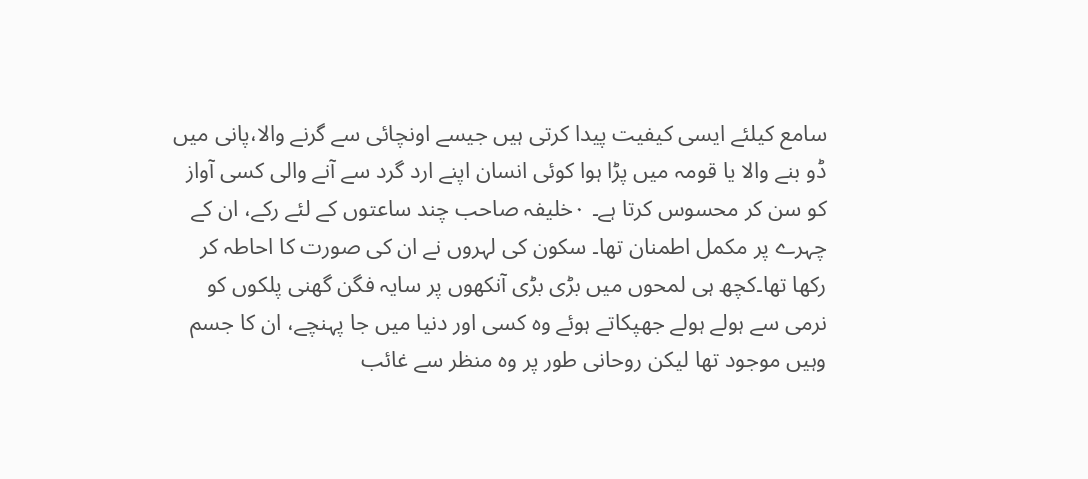سامع کیلئے ایسی کیفیت پیدا کرتی ہیں جیسے اونچائی سے گرنے والا،پانی میں ڈو بنے والا یا قومہ میں پڑا ہوا کوئی انسان اپنے ارد گرد سے آنے والی کسی آواز کو سن کر محسوس کرتا ہے۔ ٠خلیفہ صاحب چند ساعتوں کے لئے رکے، ان کے چہرے پر مکمل اطمنان تھا۔ سکون کی لہروں نے ان کی صورت کا احاطہ کر رکھا تھا۔کچھ ہی لمحوں میں بڑی بڑی آنکھوں پر سایہ فگن گھنی پلکوں کو نرمی سے ہولے ہولے جھپکاتے ہوئے وہ کسی اور دنیا میں جا پہنچے، ان کا جسم وہیں موجود تھا لیکن روحانی طور پر وہ منظر سے غائب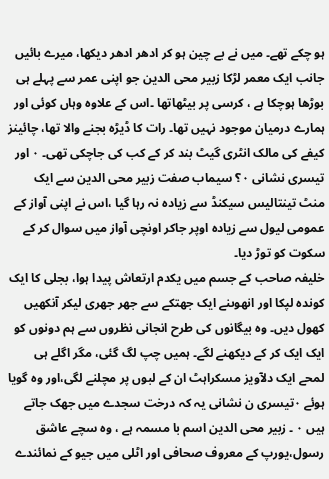ہو چکے تھے۔ میں نے بے چین ہو کر ادھر ادھر دیکھا، میرے بائیں جانب ایک معمر لڑکا زبیر محی الدین جو اپنی عمر سے پہلے ہی بوڑھا ہوچکا ہے ، کرسی پر بیٹھاتھا ۔اس کے علاوہ وہاں کوئی اور ہمارے درمیان موجود نہیں تھا۔ رات کا ڈیڑہ بجنے والا تھا، چائینز کیفے کی مالک انٹری گیٹ بند کر کے کب کی جاچکی تھی۔ ٠ اور تیسری نشانی ٠؟ سیماب صفت زبیر محی الدین سے ایک منٹ تینتالیس سیکنڈ سے زیادہ نہ رہا گیا ،اس نے اپنی آواز کے عمومی لیول سے زیادہ اوپر جاکر اونچی آواز میں سوال کر کے سکوت کو توڑ دیا۔
خلیفہ صاحب کے جسم میں یکدم ارتعاش پیدا ہوا، بجلی کا ایک کوندہ لپکا اور انھوںنے ایک جھتکے سے جھر جھری لیکر آنکھیں کھول دیں۔ وہ بیگانوں کی طرح انجانی نظروں سے ہم دونوں کو ایک ایک کر کے دیکھنے لگے۔ ہمیں چپ لگ گئی، مگر اگلے ہی لمحے ایک دلآویز مسکراہٹ ان کے لبوں پر مچلنے لگی،اور وہ گویا ہوئے ٠تیسری ن نشانی یہ کہ درخت سجدے میں جھک جاتے ہیں ٠ ۔ زبیر محی الدین اسم با مسمہ ہے ، وہ سچے عاشق رسول،یورپ کے معروف صحافی اور اٹلی میں جیو کے نمائندے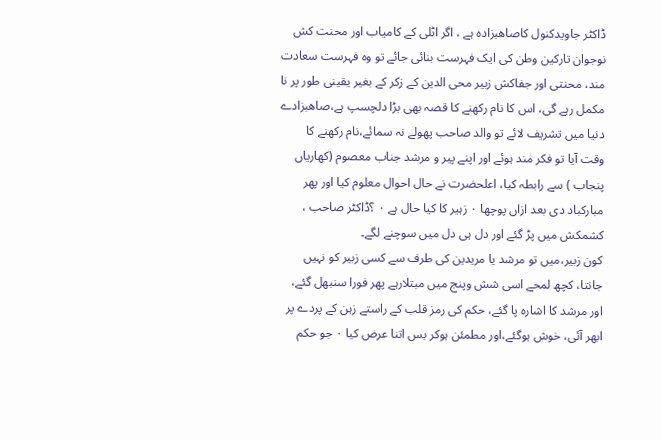ڈاکٹر جاویدکنول کاصاھبزادہ ہے ، اگر اٹلی کے کامیاب اور محنت کش نوجوان تارکین وطن کی ایک فہرست بنائی جائے تو وہ فہرست سعادت مند، محنتی اور جفاکش زبیر محی الدین کے زکر کے بغیر یقینی طور پر نا مکمل رہے گی، اس کا نام رکھنے کا قصہ بھی بڑا دلچسپ ہے،صاھبزادے دنیا میں تشریف لائے تو والد صاحب پھولے نہ سمائے،نام رکھنے کا وقت آیا تو فکر مند ہوئے اور اپنے پیر و مرشد جناب معصوم (کھاریاں پنجاب ) سے رابطہ کیا، اعلحضرت نے حال احوال معلوم کیا اور پھر مبارکباد دی بعد ازاں پوچھا ٠ زہیر کا کیا حال ہے ٠ ؟ڈاکٹر صاحب ، کشمکش میں پڑ گئے اور دل ہی دل میں سوچنے لگے۔
کون زبیر،میں تو مرشد یا مریدین کی طرف سے کسی زبیر کو نہیں جانتا، کچھ لمحے اسی شش وپنج میں مبتلارہے پھر فورا سنبھل گئے، اور مرشد کا اشارہ پا گئے، حکم کی رمز قلب کے راستے زہن کے پردے پر ابھر آئی، خوش ہوگئے،اور مطمئن ہوکر بس اتنا عرض کیا ٠ جو حکم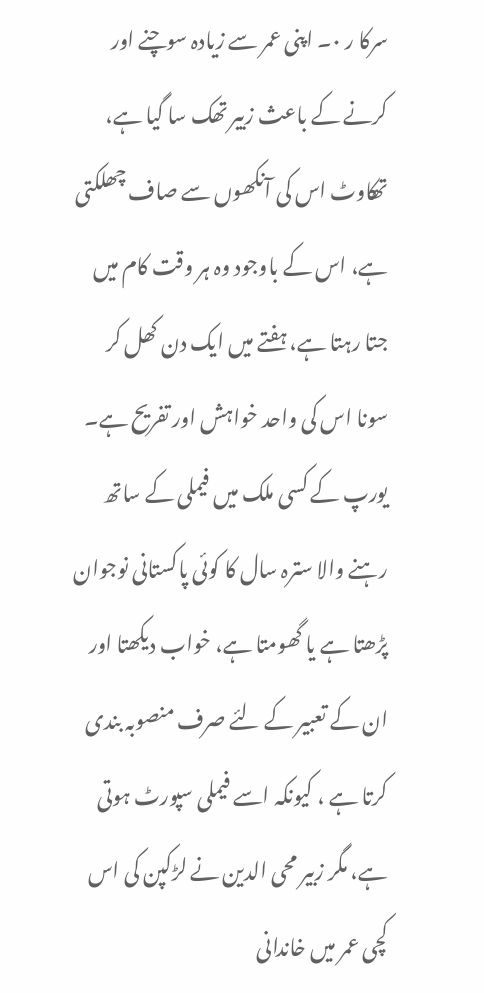سرکا ر ٠۔ اپنی عمر سے زیادہ سوچنے اور کرنے کے باعث زبیر تھک سا گیا ہے، تھکاوٹ اس کی آنکھوں سے صاف چھلکتی ہے، اس کے باوجود وہ ہر وقت کام میں جتا رہتا ہے، ہفتے میں ایک دن کھل کر سونا اس کی واحد خواہش اور تفریح ہے۔ یورپ کے کسی ملک میں فیملی کے ساتھ رہنے والا سترہ سال کا کوئی پاکستانی نوجوان پڑھتا ہے یا گھومتا ہے، خواب دیکھتا اور ان کے تعبیر کے لئے صرف منصوبہ بندی کرتا ہے ، کیونکہ اسے فیملی سپورٹ ہوتی ہے، مگر زبیر محی الدین نے لڑکپن کی اس کچی عمر میں خاندانی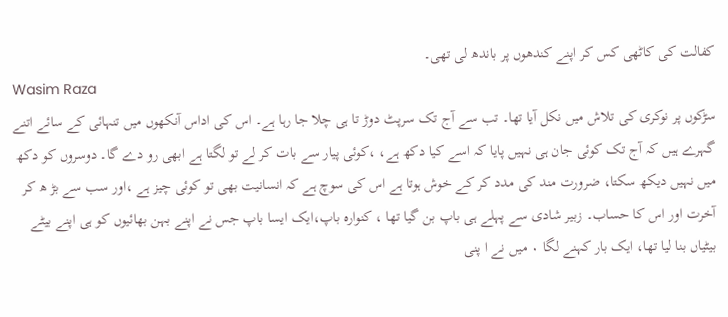کفالت کی کاٹھی کس کر اپنے کندھوں پر باندھ لی تھی۔
Wasim Raza
سڑکوں پر نوکری کی تلاش میں نکل آیا تھا۔ تب سے آج تک سرپٹ دوڑ تا ہی چلا جا رہا ہے۔ اس کی اداس آنکھوں میں تنہائی کے سائے اتنے گہرے ہیں کہ آج تک کوئی جان ہی نہیں پایا کہ اسے کیا دکھ ہے، ،کوئی پیار سے بات کر لے تو لگتا ہے ابھی رو دے گا۔ دوسروں کو دکھ میں نہیں دیکھ سکتا، ضرورت مند کی مدد کر کے خوش ہوتا ہے اس کی سوچ ہے کہ انسانیت بھی تو کوئی چیز ہے ،اور سب سے بڑ ھ کر آخرت اور اس کا حساب۔ زبیر شادی سے پہلے ہی باپ بن گیا تھا ، کنوارہ باپ،ایک ایسا باپ جس نے اپنے بہن بھائیوں کو ہی اپنے بیٹے بیٹیاں بنا لیا تھا، ایک بار کہنے لگا ٠ میں نے ا پنی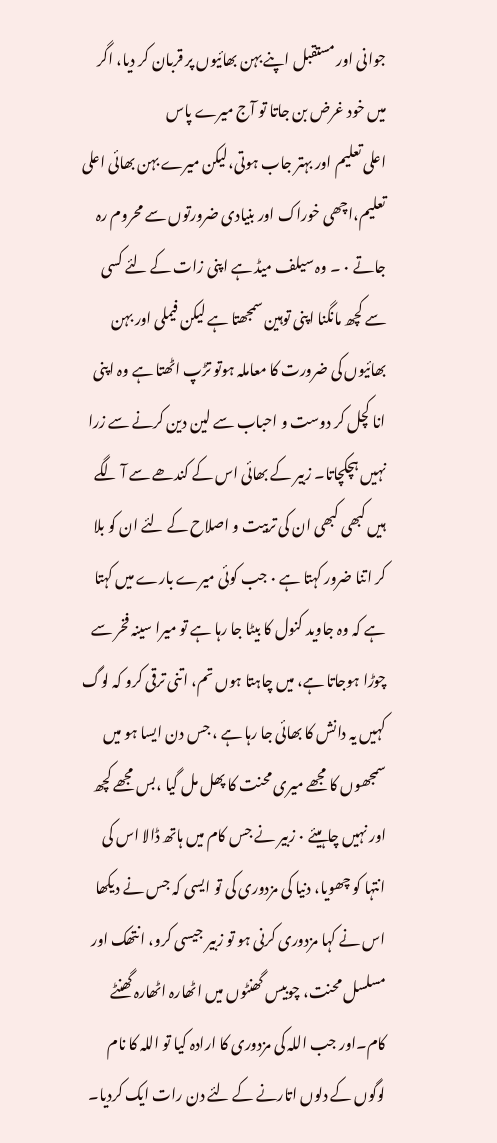جوانی اور مستقبل اپنے بہن بھائیوں پر قربان کر دیا، اگر میں خود غرض بن جاتا تو آج میرے پاس
اعلی تعلیم اور بہتر جاب ہوتی،لیکن میرے بہن بھائی اعلی تعلیم،اچھی خوراک اور بنیادی ضرورتوں سے محروم رہ جاتے ٠ ۔ وہ سیلف میڈ ہے اپنی زات کے لئے کسی سے کچھ مانگنا اپنی توہین سمجھتا ہے لیکن فیملی اور بہن بھائیوں کی ضرورت کا معاملہ ہوتو تڑپ اٹھتا ہے وہ اپنی انا کچل کر دوست و احباب سے لین دین کرنے سے زرا نہیں ہچکچاتا۔ زبیر کے بھائی اس کے کندھے سے آ لگے ہیں کبھی کبھی ان کی تربیت و اصلاح کے لئے ان کو بلا کر اتنا ضرور کہتا ہے ٠ جب کوئی میرے بارے میں کہتا ہے کہ وہ جاوید کنول کا بیٹا جا رہا ہے تو میرا سینہ فخر سے چوڑا ہوجاتا ہے، میں چاہتا ہوں تم، اتنی ترقی کرو کہ لوگ کہیں یہ دانش کا بھائی جا رہا ہے ، جس دن ایسا ہو میں سمجھوں کا مجھے میری محنت کا پھل مل گیا ،بس مجھے کچھ اور نہیں چاہیئے ٠ زبیر نے جس کام میں ہاتھ ڈالا اس کی انتہا کو چھویا، دنیا کی مزدوری کی تو ایسی کہ جس نے دیکھا اس نے کہا مزدوری کرنی ہو تو زبیر جیسی کرو، انتھک اور مسلسل محنت، چوبیس گھنٹوں میں اٹھارہ اٹھارہ گھنٹے کام۔اور جب اللہ کی مزدوری کا ارادہ کیا تو اللہ کا نام لوگوں کے دلوں اتارنے کے لئے دن رات ایک کردیا۔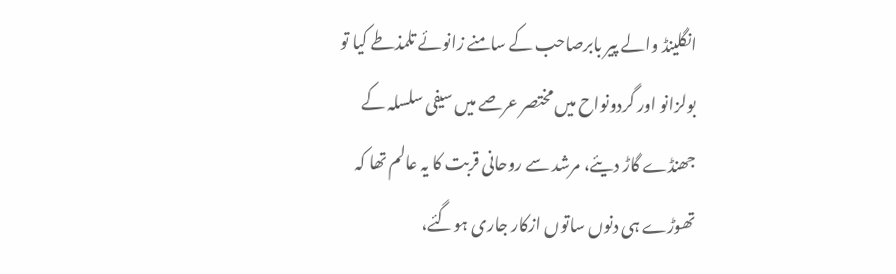انگلینڈ والے پیر بابرصاحب کے سامنے زانوئے تلمذطے کیا تو بولزانو اور گردونواح میں مختصر عرصے میں سیفی سلسلہ کے جھنڈے گاڑ دیئے، مرشد سے روحانی قربت کا یہ عالم تھا کہ تھوڑے ہی دنوں ساتوں ازکار جاری ہوگئے،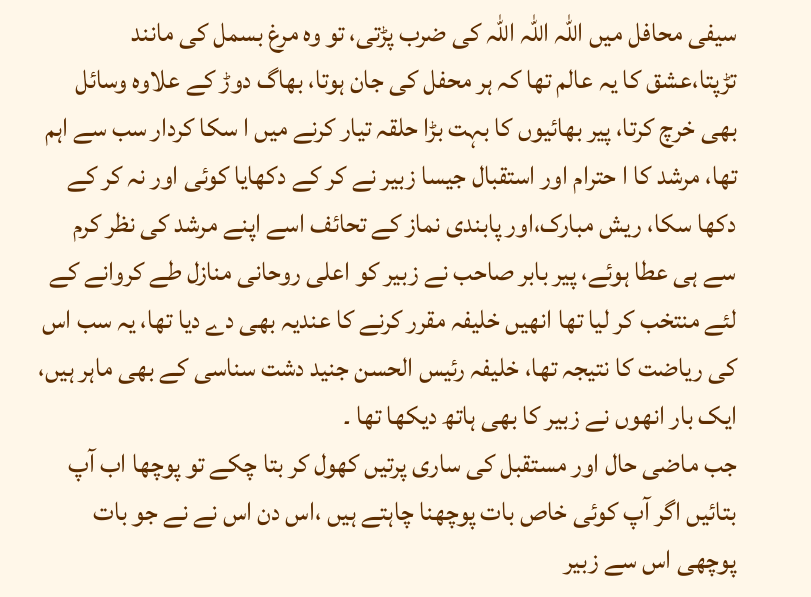سیفی محافل میں اللہ اللہ اللہ کی ضرب پڑتی، تو وہ مرغ بسمل کی مانند تڑپتا،عشق کا یہ عالم تھا کہ ہر محفل کی جان ہوتا، بھاگ دوڑ کے علاوہ وسائل بھی خرچ کرتا، پیر بھائیوں کا بہت بڑا حلقہ تیار کرنے میں ا سکا کردار سب سے اہم تھا، مرشد کا ا حترام اور استقبال جیسا زبیر نے کر کے دکھایا کوئی اور نہ کر کے دکھا سکا، ریش مبارک،اور پابندی نماز کے تحائف اسے اپنے مرشد کی نظر کرم سے ہی عطا ہوئے، پیر بابر صاحب نے زبیر کو اعلی روحانی منازل طے کروانے کے لئے منتخب کر لیا تھا انھیں خلیفہ مقرر کرنے کا عندیہ بھی دے دیا تھا، یہ سب اس کی ریاضت کا نتیجہ تھا، خلیفہ رئیس الحسن جنید دشت سناسی کے بھی ماہر ہیں، ایک بار انھوں نے زبیر کا بھی ہاتھ دیکھا تھا ۔
جب ماضی حال اور مستقبل کی ساری پرتیں کھول کر بتا چکے تو پوچھا اب آپ بتائیں اگر آپ کوئی خاص بات پوچھنا چاہتے ہیں ،اس دن اس نے نے جو بات پوچھی اس سے زبیر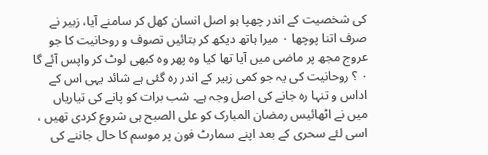کی شخصیت کے اندر چھپا ہو اصل انسان کھل کر سامنے آیا، زبیر نے صرف اتنا پوچھا ٠ میرا ہاتھ دیکھ کر بتائیں تصوف و روحانیت کا جو عروج مجھ پر ماضی میں آیا تھا کیا وہ پھر وہ کبھی لوٹ کر واپس آئے گا ٠ ؟ روحانیت کی یہ جو کمی زبیر کے اندر رہ گئی ہے شائد یہی اس کے اداس و تنہا رہ جانے کی اصل وجہ ہے۔ شب برات کو پانے کی تیاریاں میں نے اٹھائیس رمضان المبارک کو علی الصبح ہی شروع کردی تھیں ، اسی لئے سحری کے بعد اپنے سمارٹ فون پر موسم کا حال جاننے کی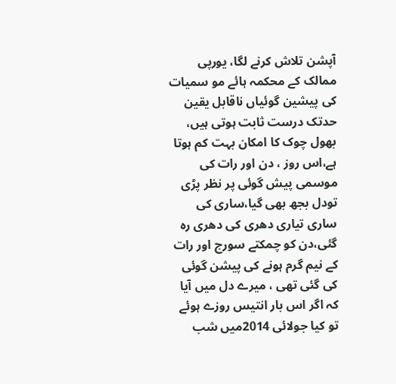آپشن تلاش کرنے لگا، یورپی ممالک کے محکمہ ہائے مو سمیات کی پیشین گوئیاں ناقابل یقین حدتک درست ثابت ہوتی ہیں، بھول چوک کا امکان بہت کم ہوتا ہے،اس روز ، دن اور رات کی موسمی پیش گوئی پر نظر پڑی تودل بجھ بھی گیا،ساری کی ساری تیاری دھری کی دھری رہ گئی،دن کو چمکتے سورج اور رات کے نیم گرم ہونے کی پیشن گوئی کی گئی تھی ، میرے دل میں آیا کہ اگر اس بار انتیس روزے ہوئے تو کیا جولائی 2014میں شب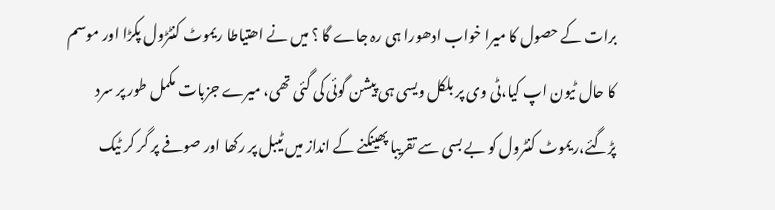برات کے حصول کا میرا خواب ادھورا ہی رہ جاے گا ؟ میں نے اھتیاطا ریموٹ کنٹڑول پکڑا اور موسم کا حال ٹیون اپ کیا،ٹی وی پر بلکل ویسی ہی پیشن گوئی کی گئی تھی، میرے جزبات مکمل طور پر سرد پڑگئے،ریموٹ کنٹرول کو بے بسی سے تقریبا پھینکنے کے انداز میں ٹیبل پر رکھا اور صوفے پر گر کر ٹیک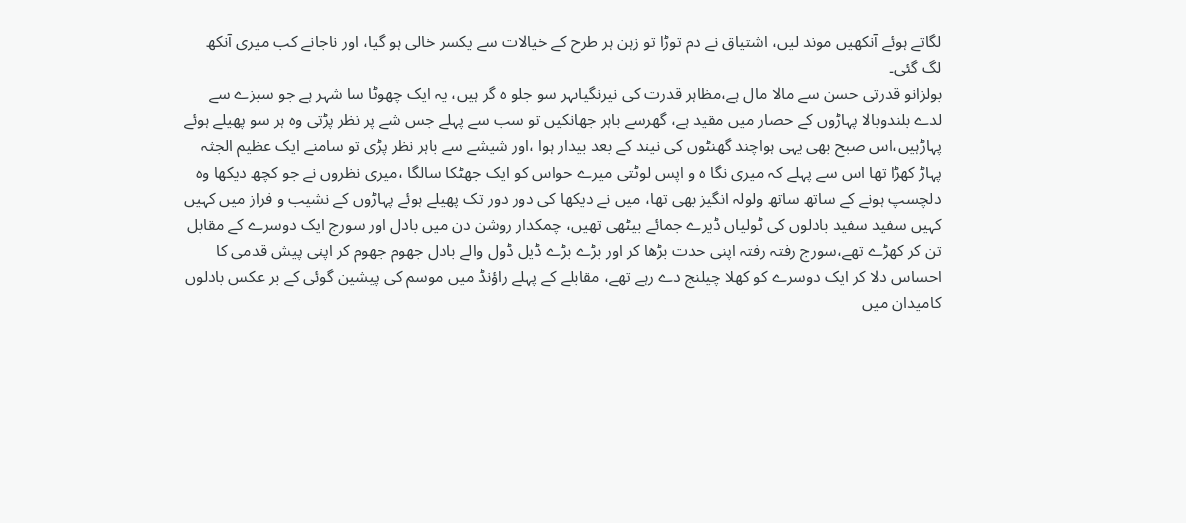لگاتے ہوئے آنکھیں موند لیں، اشتیاق نے دم توڑا تو زہن ہر طرح کے خیالات سے یکسر خالی ہو گیا، اور ناجانے کب میری آنکھ لگ گئی۔
بولزانو قدرتی حسن سے مالا مال ہے،مظاہر قدرت کی نیرنگیاںہر سو جلو ہ گر ہیں، یہ ایک چھوٹا سا شہر ہے جو سبزے سے لدے بلندوبالا پہاڑوں کے حصار میں مقید ہے، گھرسے باہر جھانکیں تو سب سے پہلے جس شے پر نظر پڑتی وہ ہر سو پھیلے ہوئے پہاڑہیں،اس صبح بھی یہی ہواچند گھنٹوں کی نیند کے بعد بیدار ہوا ،اور شیشے سے باہر نظر پڑی تو سامنے ایک عظیم الجثہ پہاڑ کھڑا تھا اس سے پہلے کہ میری نگا ہ و اپس لوٹتی میرے حواس کو ایک جھٹکا سالگا ،میری نظروں نے جو کچھ دیکھا وہ دلچسپ ہونے کے ساتھ ساتھ ولولہ انگیز بھی تھا، میں نے دیکھا کی دور دور تک پھیلے ہوئے پہاڑوں کے نشیب و فراز میں کہیں کہیں سفید سفید بادلوں کی ٹولیاں ڈیرے جمائے بیٹھی تھیں، چمکدار روشن دن میں بادل اور سورج ایک دوسرے کے مقابل تن کر کھڑے تھے،سورج رفتہ رفتہ اپنی حدت بڑھا کر اور بڑے بڑے ڈیل ڈول والے بادل جھوم جھوم کر اپنی پیش قدمی کا احساس دلا کر ایک دوسرے کو کھلا چیلنج دے رہے تھے، مقابلے کے پہلے راؤنڈ میں موسم کی پیشین گوئی کے بر عکس بادلوں کامیدان میں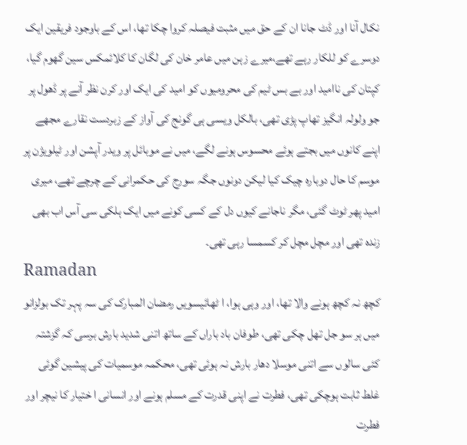نکال آنا اور ڈٹ جانا ان کے حق میں مثبت فیصلہ کروا چکا تھا، اس کے باوجود فریقین ایک دوسرے کو للکار رہے تھے،میرے زہن میں عامر خان کی لگان کا کلائمکس سین گھوم گیا، کپتان کی ناامید اور بے بس ٹیم کی محرومیوں کو امید کی ایک اور کرن نظر آنے پر ڈھول پر جو ولولہ انگیز تھاپ پڑی تھی، بالکل ویسی ہی گونج کی آواز کے زبردست نقارے مجھے اپنے کانوں میں بجتے ہوئے محسوس ہونے لگے، میں نے موبائل پر ویدر آپشن اور ٹیلویژن پر موسم کا حال دوبارہ چیک کیا لیکن دونوں جگہ سورج کی حکمرانی کے چرچے تھے، میری امید پھر ٹوٹ گئی، مگر ناجانے کیوں دل کے کسی کونے میں ایک ہلکی سی آس اب بھی زندہ تھی اور مچل مچل کر کسمسا رہی تھی۔
Ramadan
کچھ نہ کچھ ہونے والا تھا، اور وہی ہوا، ا ٹھائیسویں رمضان المبارک کی سہ پہر تک بولزانو میں ہر سو جل تھل چکی تھی، طوفان باد باراں کے ساتھ اتنی شدید بارش برسی کہ گزشتہ کئی سالوں سے اتنی موسلا دھار بارش نہ ہوئی تھی، محکمہ موسمیات کی پیشین گوئی غلط ثابت ہوچکی تھی، فطرت نے اپنی قدرت کے مسلم ہونے اور انسانی ا ختیار کا نیچر اور فطرت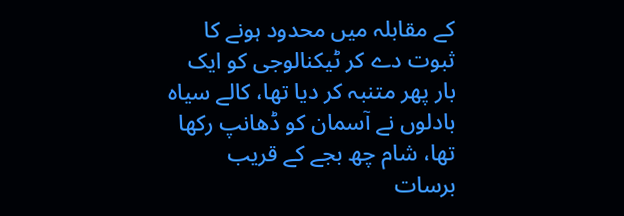کے مقابلہ میں محدود ہونے کا ثبوت دے کر ٹیکنالوجی کو ایک بار پھر متنبہ کر دیا تھا، کالے سیاہ بادلوں نے آسمان کو ڈھانپ رکھا تھا، شام چھ بجے کے قریب برسات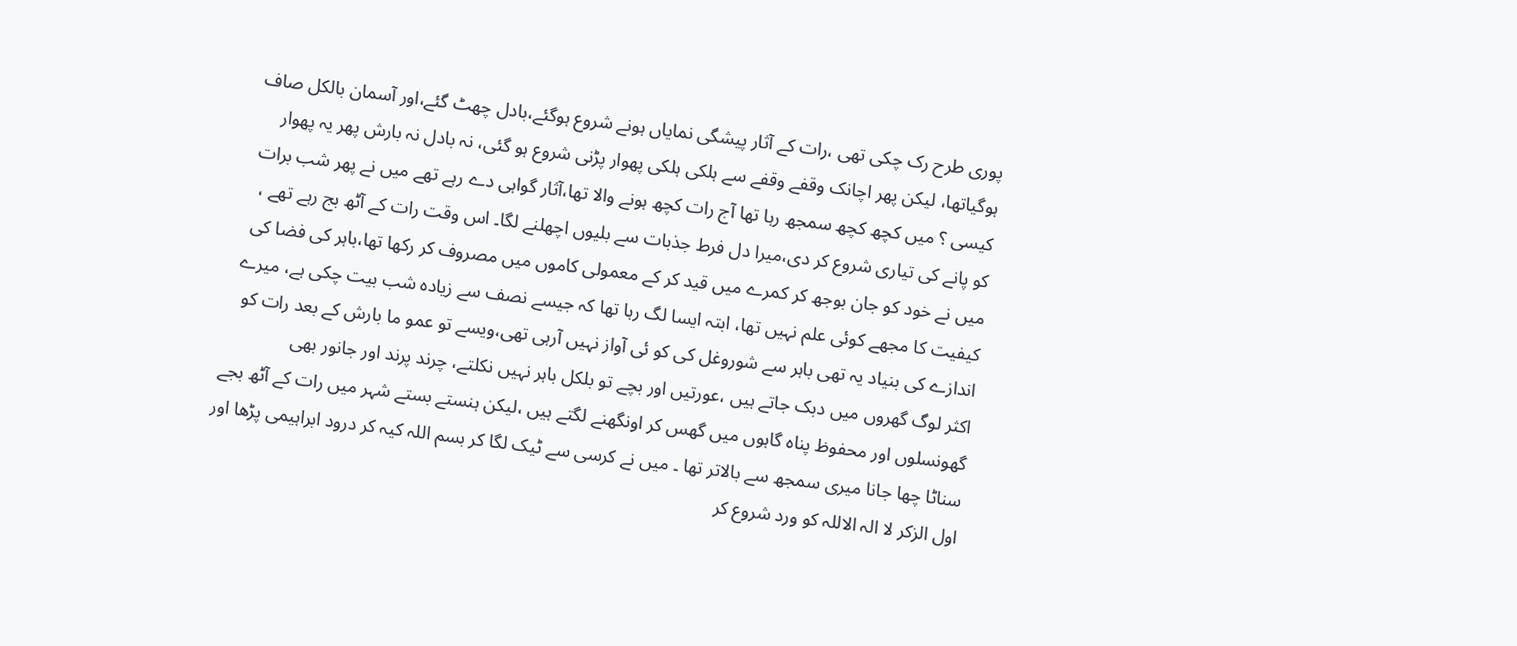پوری طرح رک چکی تھی ،رات کے آثار پیشگی نمایاں ہونے شروع ہوگئے،بادل چھٹ گئے،اور آسمان بالکل صاف ہوگیاتھا، لیکن پھر اچانک وقفے وقفے سے ہلکی ہلکی پھوار پڑنی شروع ہو گئی، نہ بادل نہ بارش پھر یہ پھوار کیسی ؟ میں کچھ کچھ سمجھ رہا تھا آج رات کچھ ہونے والا تھا،آثار گواہی دے رہے تھے میں نے پھر شب برات کو پانے کی تیاری شروع کر دی،میرا دل فرط جذبات سے بلیوں اچھلنے لگا۔ اس وقت رات کے آٹھ بج رہے تھے ، میں نے خود کو جان بوجھ کر کمرے میں قید کر کے معمولی کاموں میں مصروف کر رکھا تھا،باہر کی فضا کی کیفیت کا مجھے کوئی علم نہیں تھا، ابتہ ایسا لگ رہا تھا کہ جیسے نصف سے زیادہ شب بیت چکی ہے، میرے اندازے کی بنیاد یہ تھی باہر سے شوروغل کی کو ئی آواز نہیں آرہی تھی،ویسے تو عمو ما بارش کے بعد رات کو اکثر لوگ گھروں میں دبک جاتے ہیں ،عورتیں اور بچے تو بلکل باہر نہیں نکلتے، چرند پرند اور جانور بھی گھونسلوں اور محفوظ پناہ گاہوں میں گھس کر اونگھنے لگتے ہیں ،لیکن ہنستے بستے شہر میں رات کے آٹھ بجے سناٹا چھا جانا میری سمجھ سے بالاتر تھا ۔ میں نے کرسی سے ٹیک لگا کر بسم اللہ کیہ کر درود ابراہیمی پڑھا اور اول الزکر لا الہ الاللہ کو ورد شروع کر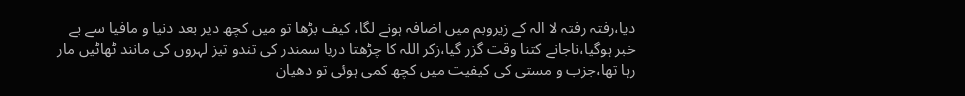دیا،رفتہ رفتہ لا الہ کے زیروبم میں اضافہ ہونے لگا، کیف بڑھا تو میں کچھ دیر بعد دنیا و مافیا سے بے خبر ہوگیا،ناجانے کتنا وقت گزر گیا،زکر اللہ کا چڑھتا دریا سمندر کی تندو تیز لہروں کی مانند ٹھاٹیں مار رہا تھا،جزب و مستی کی کیفیت میں کچھ کمی ہوئی تو دھیان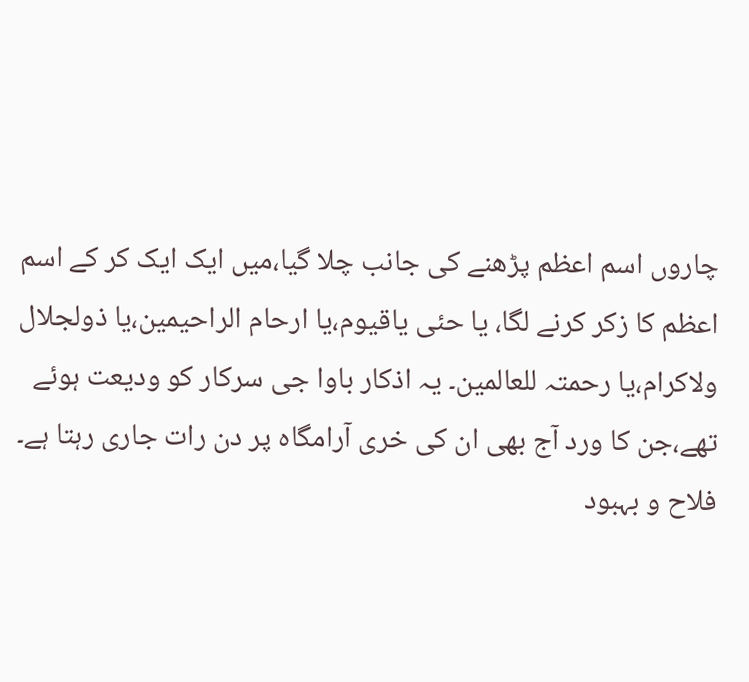چاروں اسم اعظم پڑھنے کی جانب چلا گیا،میں ایک ایک کر کے اسم اعظم کا زکر کرنے لگا، یا حئی یاقیوم،یا ارحام الراحیمین،یا ذولجلال ولاکرام،یا رحمتہ للعالمین۔ یہ اذکار باوا جی سرکار کو ودیعت ہوئے تھے،جن کا ورد آج بھی ان کی خری آرامگاہ پر دن رات جاری رہتا ہے۔
فلاح و بہبود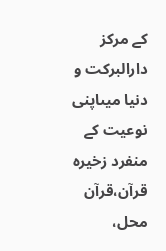کے مرکز دارالبرکت و دنیا میںاپنی نوعیت کے منفرد زخیرہ قرآن،قرآن محل،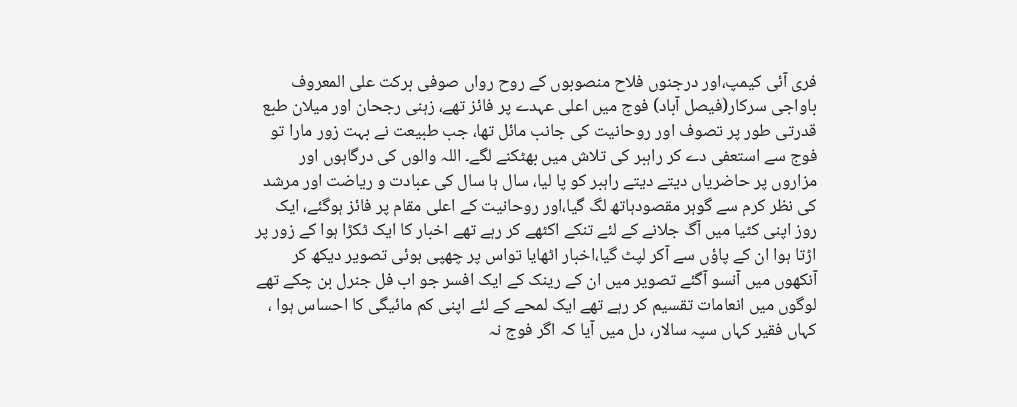فری آئی کیمپ،اور درجنوں فلاح منصوبوں کے روح رواں صوفی برکت علی المعروف باواجی سرکار(فیصل آباد) فوج میں اعلی عہدے پر فائز تھے، زہنی رجحان اور میلان طبع قدرتی طور پر تصوف اور روحانیت کی جانب مائل تھا، جب طبیعت نے بہت زور مارا تو فوج سے استعفی دے کر راہبر کی تلاش میں بھٹکنے لگے۔ اللہ والوں کی درگاہوں اور مزاروں پر حاضریاں دیتے دیتے راہبر کو پا لیا، سال ہا سال کی عبادت و ریاضت اور مرشد کی نظر کرم سے گوہر مقصودہاتھ لگ گیا،اور روحانیت کے اعلی مقام پر فائز ہوگئے، ایک روز اپنی کٹیا میں آگ جلانے کے لئے تنکے اکٹھے کر رہے تھے اخبار کا ایک ٹکڑا ہوا کے زور پر اڑتا ہوا ان کے پاؤں سے آکر لپٹ گیا،اخبار اٹھایا تواس پر چھپی ہوئی تصویر دیکھ کر آنکھوں میں آنسو آگئے تصویر میں ان کے رینک کے ایک افسر جو اب فل جنرل بن چکے تھے لوگوں میں انعامات تقسیم کر رہے تھے ایک لمحے کے لئے اپنی کم مائیگی کا احساس ہوا ، کہاں فقیر کہاں سپہ سالار، دل میں آیا کہ اگر فوج نہ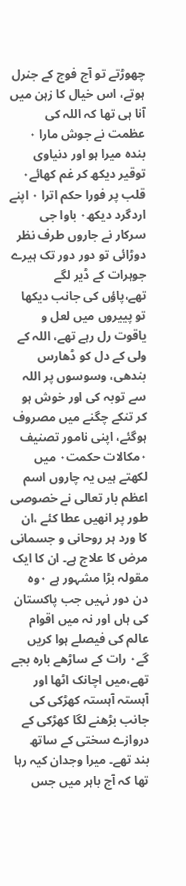چھوڑتے تو آج فوج کے جنرل ہوتے، اس خیال کا زہن میں آنا ہی تھا کہ اللہ کی عظمت نے جوش مارا ٠ بندہ میرا ہو اور دنیاوی توقیر دیکھ کر غم کھائے٠ قلب پر فورا حکم اترا ٠ اپنے اردگرد دیکھ٠ باوا جی سرکار نے جاروں طرف نظر دوڑائی تو دور دور تک ہیرے جوہرات کے ڈیر لگے تھے،پاؤں کی جانب دیکھا تو پییروں میں لعل و یاقوت رل رہے تھے، اللہ کے ولی کے دل کو ڈھارس بندھی، وسوسوں پر اللہ سے توبہ کی اور خوش ہو کر تنکے چگنے میں مصروف ہوگئے، اپنی نامور تصنیف ٠مکالات حکمت٠ میں لکھتے ہیں یہ چاروں اسم اعظم بار تعالی نے خصوصی طور پر انھیں عطا کئے ،ان کا ورد ہر روحانی و جسمانی مرض کا علاج ہے۔ ان کا ایک مقولہ بڑا مشہور ہے ٠وہ دن دور نہیں جب پاکستان کی ہاں اور نہ میں اقوام عالم کی فیصلے ہوا کریں گے٠ رات کے ساڑھے بارہ بجے تھے،میں اچانک اٹھا اور آہستہ آہستہ کھڑکی کی جانب بڑھنے لگا کھڑکی کے دروازے سختی کے ساتھ بند تھے۔ میرا وجدان کیہ رہا تھا کہ آج باہر میں جس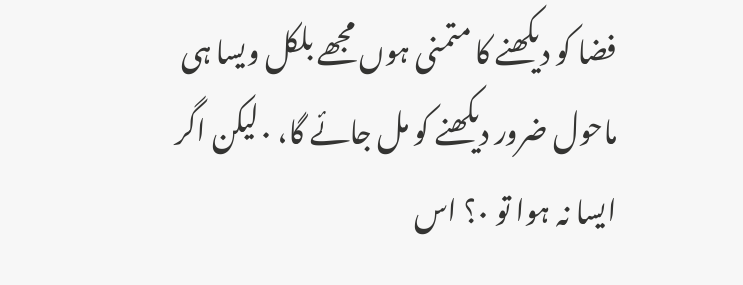فضا کو دیکھنے کا متمنی ہوں مجھے بلکل ویسا ہی ماحول ضرور دیکھنے کو مل جائے گا، ٠لیکن اگر ایسا نہ ہوا تو ٠؟ اس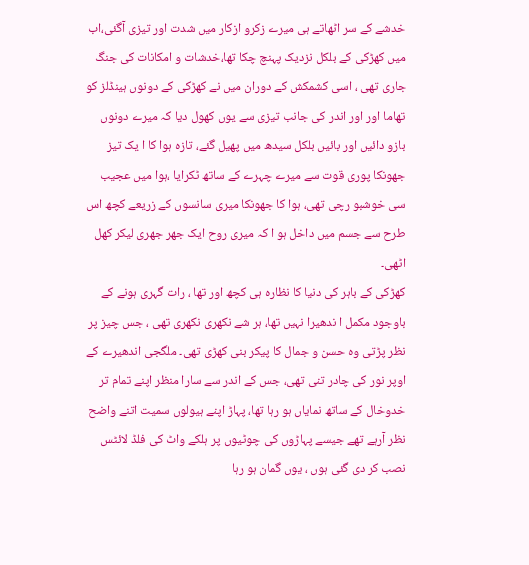خدشے کے سر اٹھاتے ہی میرے زکرو ازکار میں شدت اور تیزی آگئی،اب میں کھڑکی کے بلکل نزدیک پہنچ چکا تھا،خدشات و امکانات کی جنگ جاری تھی ، اسی کشمکش کے دوران میں نے کھڑکی کے دونوں ہینڈلز کو تھاما اور اور اندر کی جانب تیزی سے یوں کھول دیا کہ میرے دونوں بازو دائیں اور بائیں بلکل سیدھ میں پھیل گئے، تازہ ہوا کا ا یک تیز جھونکا پوری قوت سے میرے چہرے کے ساتھ ٹکرایا ،ہوا میں عجیب سی خوشبو رچی تھی، ہوا کا جھونکا میری سانسوں کے زریعے کچھ اس طرح سے جسم میں داخل ہو ا کہ میری روح ایک جھر جھری لیکر کھل اٹھی۔
کھڑکی کے باہر کی دنیا کا نظارہ ہی کچھ اور تھا ، رات گہری ہونے کے باوجود مکمل ا ندھیرا نہیں تھا، ہر شے نکھری نکھری تھی ، جس چیز پر نظر پڑتی وہ حسن و جمال کا پیکر بنی کھڑی تھی۔ ملگجی اندھیرے کے اوپر نور کی چادر تنی تھی، جس کے اندر سے سارا منظر اپنے تمام تر خدوخال کے ساتھ نمایاں ہو رہا تھا، پہاڑ اپنے ہیولوں سمیت اتنے واضح نظر آرہے تھے جیسے پہاڑوں کی چوٹیوں پر ہلکے واٹ کی فلڈ لائٹس نصب کر دی گئی ہوں ، یوں گمان ہو رہا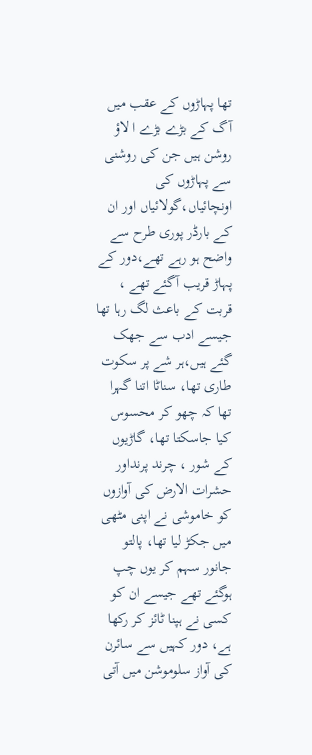تھا پہاڑوں کے عقب میں آگ کے بڑے بڑے ا لاؤ روشن ہیں جن کی روشنی سے پہاڑوں کی اونچائیاں،گولائیاں اور ان کے بارڈر پوری طرح سے واضح ہو رہے تھے،دور کے پہاڑ قریب آگئے تھے ، قربت کے باعث لگ رہا تھا جیسے ادب سے جھک گئے ہیں،ہر شے پر سکوت طاری تھا، سناٹا اتنا گہرا تھا کہ چھو کر محسوس کیا جاسکتا تھا، گاڑیوں کے شور ، چرند پرنداور حشرات الارض کی آوازوں کو خاموشی نے اپنی مٹھی میں جکڑ لیا تھا، پالتو جانور سہم کر یوں چپ ہوگئے تھے جیسے ان کو کسی نے ہپنا ٹائز کر رکھا ہے، دور کہیں سے سائرن کی آواز سلوموشن میں آتی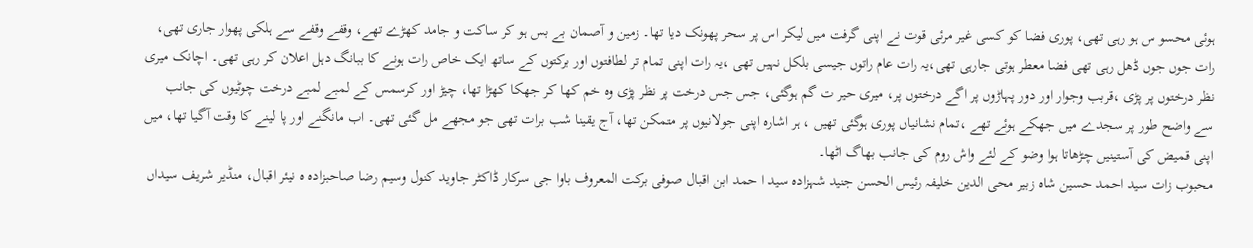ہوئی محسو س ہو رہی تھی، پوری فضا کو کسی غیر مرئی قوت نے اپنی گرفت میں لیکر اس پر سحر پھونک دیا تھا۔ زمین و آصمان بے بس ہو کر ساکت و جامد کھڑے تھے، وقفے وقفے سے ہلکی پھوار جاری تھی، رات جوں جوں ڈھل رہی تھی فضا معطر ہوتی جارہی تھی،یہ رات عام راتوں جیسی بلکل نہیں تھی ،یہ رات اپنی تمام تر لطافتوں اور برکتوں کے ساتھ ایک خاص رات ہونے کا ببانگ دہل اعلان کر رہی تھی۔ اچانک میری نظر درختوں پر پڑی ،قربب وجوار اور دور پہاڑوں پر اگے درختوں پر، میری حیر ت گم ہوگئی، جس جس درخت پر نظر پڑی وہ خم کھا کر جھکا کھڑا تھا، چیڑ اور کرسمس کے لمبے لمبے درخت چوٹیوں کی جانب سے واضح طور پر سجدے میں جھکے ہوئے تھے ،تمام نشانیاں پوری ہوگئی تھیں ، ہر اشارہ اپنی جولانیوں پر متمکن تھا، آج یقینا شب برات تھی جو مجھے مل گئی تھی۔ اب مانگنے اور پا لینے کا وقت آگیا تھا، میں اپنی قمیض کی آستینیں چڑھاتا ہوا وضو کے لئے واش روم کی جانب بھاگ اٹھا۔
محبوب زات سید احمد حسین شاہ زبیر محی الدین خلیفہ رئیس الحسن جنید شہزادہ سید ا حمد ابن اقبال صوفی برکت المعروف باوا جی سرکار ڈاکٹر جاوید کنول وسیم رضا صاحبزادہ ہ نیئر اقبال، منڈیر شریف سیداں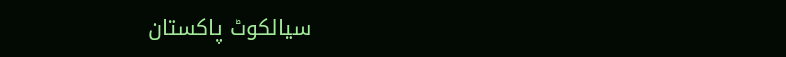سیالکوٹ پاکستان